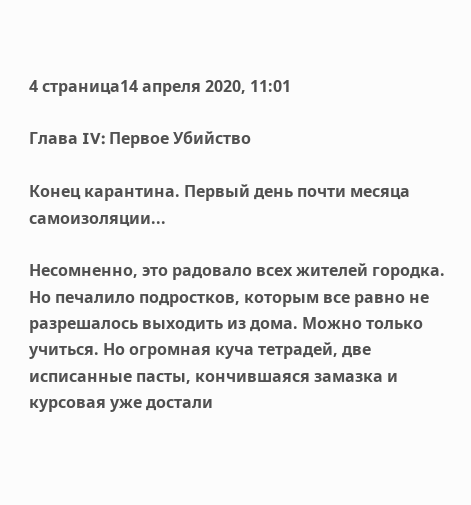4 страница14 апреля 2020, 11:01

Глава IV: Первое Убийство

Конец карантина. Первый день почти месяца самоизоляции...

Несомненно, это радовало всех жителей городка. Но печалило подростков, которым все равно не разрешалось выходить из дома. Можно только учиться. Но огромная куча тетрадей, две исписанные пасты, кончившаяся замазка и курсовая уже достали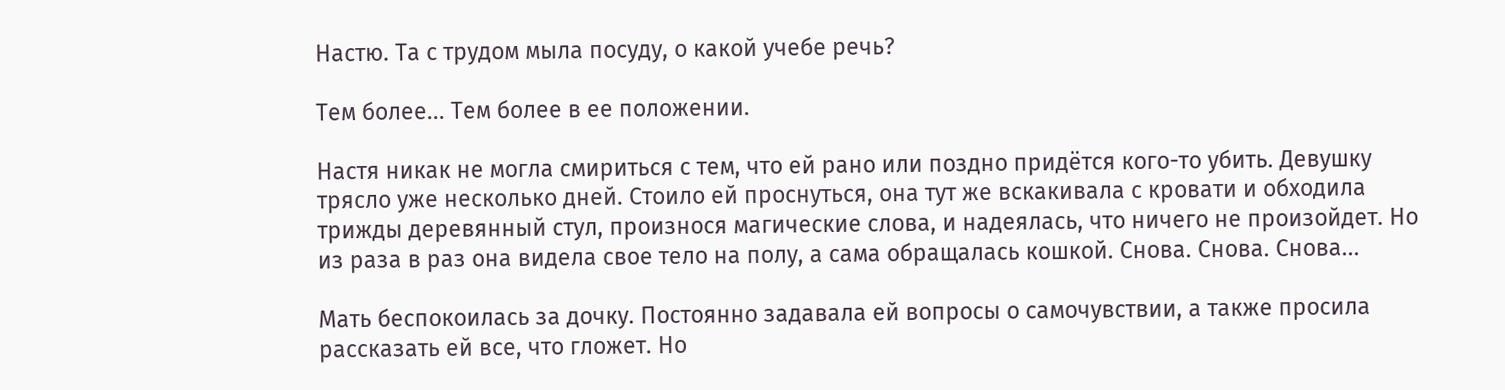Настю. Та с трудом мыла посуду, о какой учебе речь?

Тем более... Тем более в ее положении.

Настя никак не могла смириться с тем, что ей рано или поздно придётся кого-то убить. Девушку трясло уже несколько дней. Стоило ей проснуться, она тут же вскакивала с кровати и обходила трижды деревянный стул, произнося магические слова, и надеялась, что ничего не произойдет. Но из раза в раз она видела свое тело на полу, а сама обращалась кошкой. Снова. Снова. Снова...

Мать беспокоилась за дочку. Постоянно задавала ей вопросы о самочувствии, а также просила рассказать ей все, что гложет. Но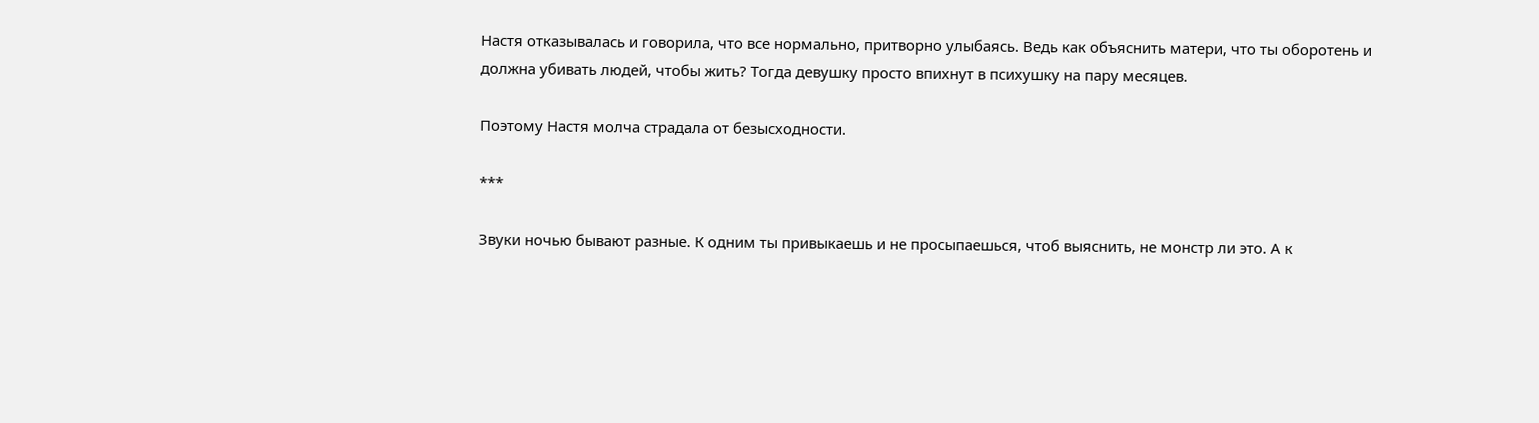Настя отказывалась и говорила, что все нормально, притворно улыбаясь. Ведь как объяснить матери, что ты оборотень и должна убивать людей, чтобы жить? Тогда девушку просто впихнут в психушку на пару месяцев.

Поэтому Настя молча страдала от безысходности.

***

Звуки ночью бывают разные. К одним ты привыкаешь и не просыпаешься, чтоб выяснить, не монстр ли это. А к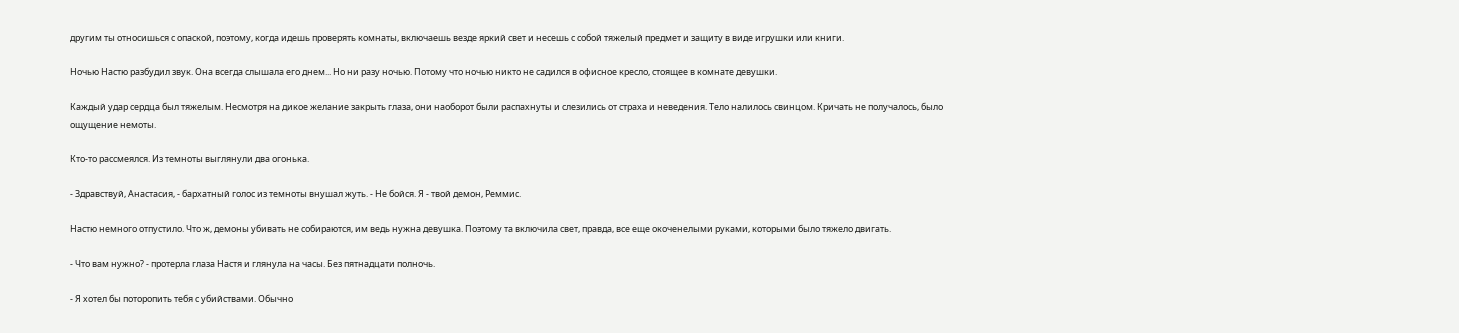другим ты относишься с опаской, поэтому, когда идешь проверять комнаты, включаешь везде яркий свет и несешь с собой тяжелый предмет и защиту в виде игрушки или книги.

Ночью Настю разбудил звук. Она всегда слышала его днем... Но ни разу ночью. Потому что ночью никто не садился в офисное кресло, стоящее в комнате девушки.

Каждый удар сердца был тяжелым. Несмотря на дикое желание закрыть глаза, они наоборот были распахнуты и слезились от страха и неведения. Тело налилось свинцом. Кричать не получалось, было ощущение немоты.

Кто-то рассмеялся. Из темноты выглянули два огонька.

- Здравствуй, Анастасия, - бархатный голос из темноты внушал жуть. - Не бойся. Я - твой демон, Реммис.

Настю немного отпустило. Что ж, демоны убивать не собираются, им ведь нужна девушка. Поэтому та включила свет, правда, все еще окоченелыми руками, которыми было тяжело двигать.

- Что вам нужно? - протерла глаза Настя и глянула на часы. Без пятнадцати полночь.

- Я хотел бы поторопить тебя с убийствами. Обычно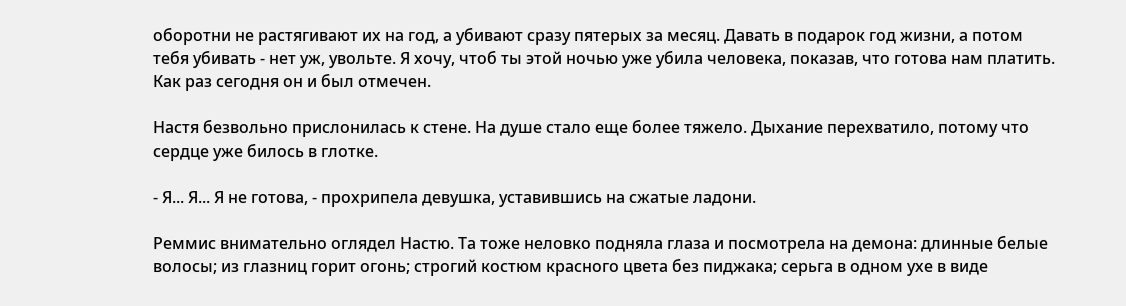оборотни не растягивают их на год, а убивают сразу пятерых за месяц. Давать в подарок год жизни, а потом тебя убивать - нет уж, увольте. Я хочу, чтоб ты этой ночью уже убила человека, показав, что готова нам платить. Как раз сегодня он и был отмечен.

Настя безвольно прислонилась к стене. На душе стало еще более тяжело. Дыхание перехватило, потому что сердце уже билось в глотке.

- Я... Я... Я не готова, - прохрипела девушка, уставившись на сжатые ладони.

Реммис внимательно оглядел Настю. Та тоже неловко подняла глаза и посмотрела на демона: длинные белые волосы; из глазниц горит огонь; строгий костюм красного цвета без пиджака; серьга в одном ухе в виде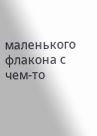маленького флакона с чем-то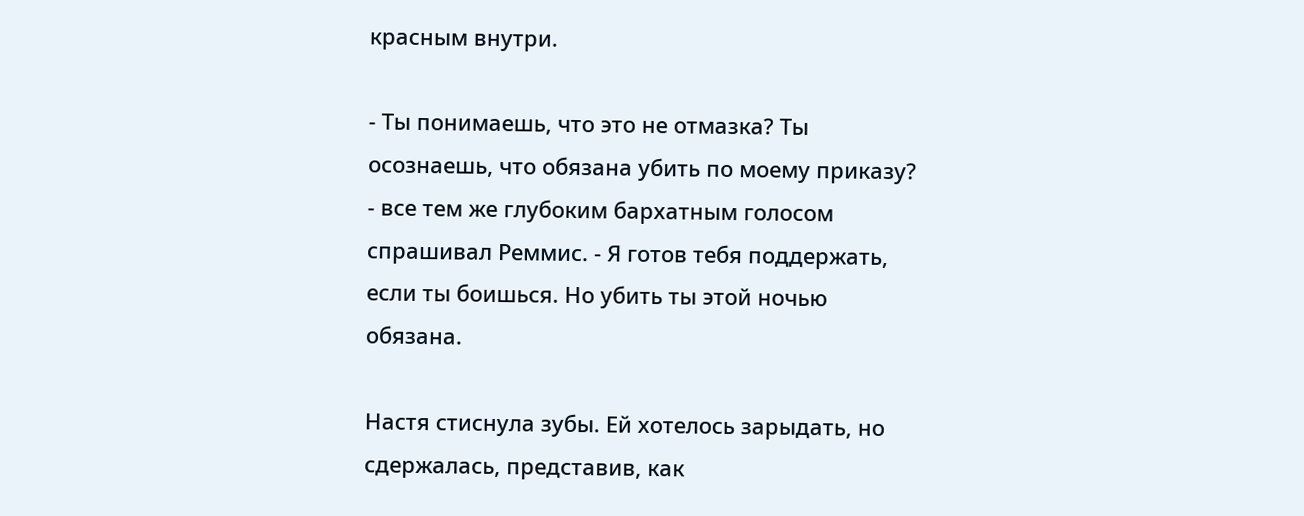красным внутри.

- Ты понимаешь, что это не отмазка? Ты осознаешь, что обязана убить по моему приказу? - все тем же глубоким бархатным голосом спрашивал Реммис. - Я готов тебя поддержать, если ты боишься. Но убить ты этой ночью обязана.

Настя стиснула зубы. Ей хотелось зарыдать, но сдержалась, представив, как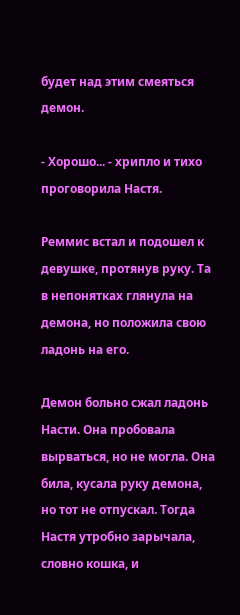будет над этим смеяться демон.

- Хорошо... - хрипло и тихо проговорила Настя.

Реммис встал и подошел к девушке, протянув руку. Та в непонятках глянула на демона, но положила свою ладонь на его.

Демон больно сжал ладонь Насти. Она пробовала вырваться, но не могла. Она била, кусала руку демона, но тот не отпускал. Тогда Настя утробно зарычала, словно кошка, и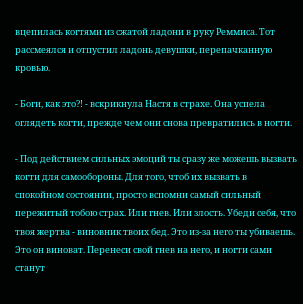вцепилась когтями из сжатой ладони в руку Реммиса. Тот рассмеялся и отпустил ладонь девушки, перепачканную кровью.

- Боги, как это?! - вскрикнула Настя в страхе. Она успела оглядеть когти, прежде чем они снова превратились в ногти.

- Под действием сильных эмоций ты сразу же можешь вызвать когти для самообороны. Для того, чтоб их вызвать в спокойном состоянии, просто вспомни самый сильный пережитый тобою страх. Или гнев. Или злость. Убеди себя, что твоя жертва - виновник твоих бед. Это из-за него ты убиваешь. Это он виноват. Перенеси свой гнев на него, и ногти сами станут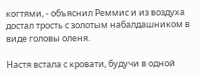когтями, - объяснил Реммис и из воздуха достал трость с золотым набалдашником в виде головы оленя.

Настя встала с кровати, будучи в одной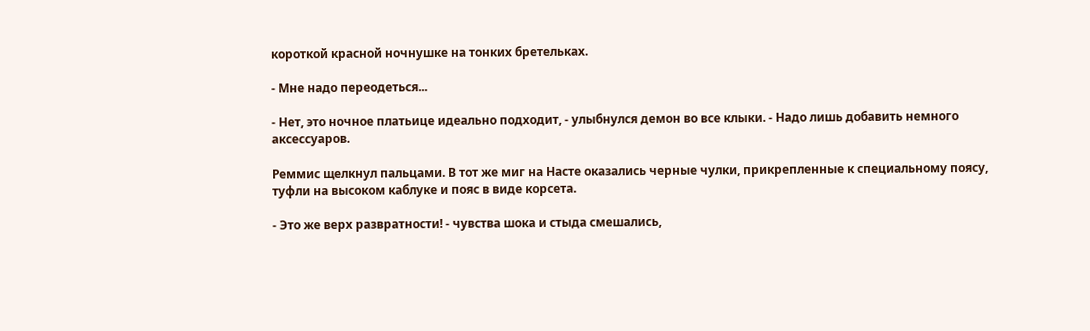короткой красной ночнушке на тонких бретельках.

- Мне надо переодеться...

- Нет, это ночное платьице идеально подходит, - улыбнулся демон во все клыки. - Надо лишь добавить немного аксессуаров.

Реммис щелкнул пальцами. В тот же миг на Насте оказались черные чулки, прикрепленные к специальному поясу, туфли на высоком каблуке и пояс в виде корсета.

- Это же верх развратности! - чувства шока и стыда смешались,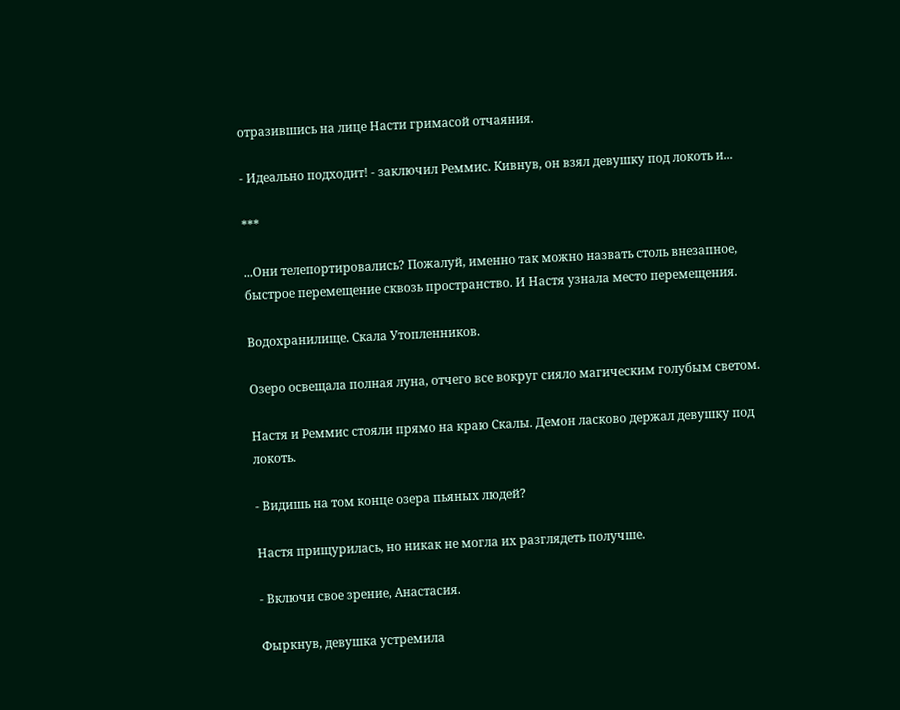отразившись на лице Насти гримасой отчаяния.

- Идеально подходит! - заключил Реммис. Кивнув, он взял девушку под локоть и...

***

...Они телепортировались? Пожалуй, именно так можно назвать столь внезапное, быстрое перемещение сквозь пространство. И Настя узнала место перемещения.

Водохранилище. Скала Утопленников.

Озеро освещала полная луна, отчего все вокруг сияло магическим голубым светом.

Настя и Реммис стояли прямо на краю Скалы. Демон ласково держал девушку под локоть.

- Видишь на том конце озера пьяных людей?

Настя прищурилась, но никак не могла их разглядеть получше.

- Включи свое зрение, Анастасия.

Фыркнув, девушка устремила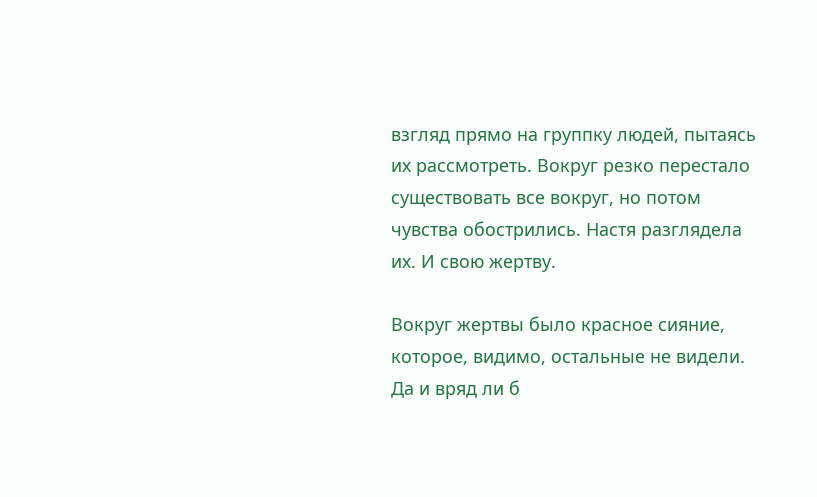взгляд прямо на группку людей, пытаясь их рассмотреть. Вокруг резко перестало существовать все вокруг, но потом чувства обострились. Настя разглядела их. И свою жертву.

Вокруг жертвы было красное сияние, которое, видимо, остальные не видели. Да и вряд ли б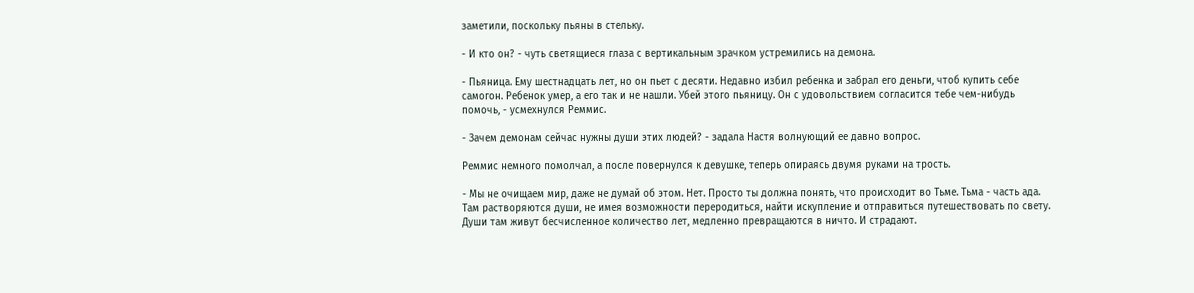заметили, поскольку пьяны в стельку.

- И кто он? - чуть светящиеся глаза с вертикальным зрачком устремились на демона.

- Пьяница. Ему шестнадцать лет, но он пьет с десяти. Недавно избил ребенка и забрал его деньги, чтоб купить себе самогон. Ребенок умер, а его так и не нашли. Убей этого пьяницу. Он с удовольствием согласится тебе чем-нибудь помочь, - усмехнулся Реммис.

- Зачем демонам сейчас нужны души этих людей? - задала Настя волнующий ее давно вопрос.

Реммис немного помолчал, а после повернулся к девушке, теперь опираясь двумя руками на трость.

- Мы не очищаем мир, даже не думай об этом. Нет. Просто ты должна понять, что происходит во Тьме. Тьма - часть ада. Там растворяются души, не имея возможности переродиться, найти искупление и отправиться путешествовать по свету. Души там живут бесчисленное количество лет, медленно превращаются в ничто. И страдают.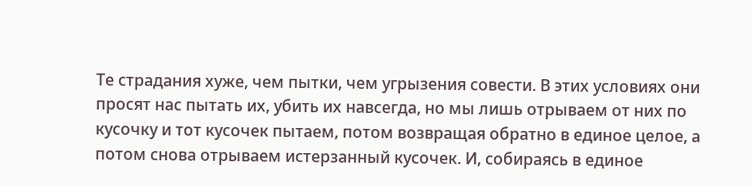Те страдания хуже, чем пытки, чем угрызения совести. В этих условиях они просят нас пытать их, убить их навсегда, но мы лишь отрываем от них по кусочку и тот кусочек пытаем, потом возвращая обратно в единое целое, а потом снова отрываем истерзанный кусочек. И, собираясь в единое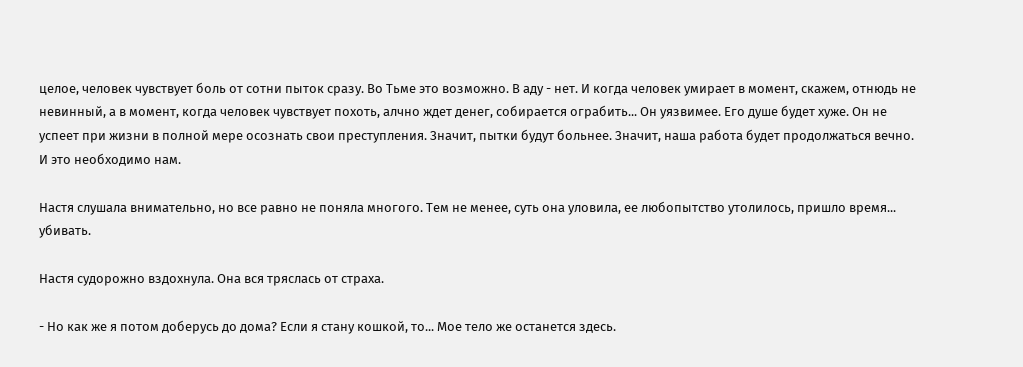целое, человек чувствует боль от сотни пыток сразу. Во Тьме это возможно. В аду - нет. И когда человек умирает в момент, скажем, отнюдь не невинный, а в момент, когда человек чувствует похоть, алчно ждет денег, собирается ограбить... Он уязвимее. Его душе будет хуже. Он не успеет при жизни в полной мере осознать свои преступления. Значит, пытки будут больнее. Значит, наша работа будет продолжаться вечно. И это необходимо нам.

Настя слушала внимательно, но все равно не поняла многого. Тем не менее, суть она уловила, ее любопытство утолилось, пришло время... убивать.

Настя судорожно вздохнула. Она вся тряслась от страха.

- Но как же я потом доберусь до дома? Если я стану кошкой, то... Мое тело же останется здесь.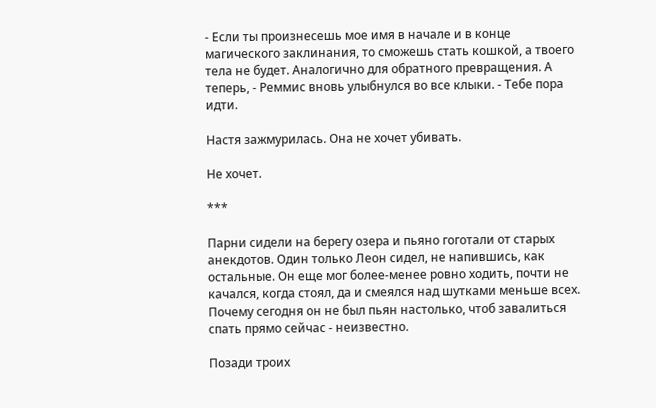- Если ты произнесешь мое имя в начале и в конце магического заклинания, то сможешь стать кошкой, а твоего тела не будет. Аналогично для обратного превращения. А теперь, - Реммис вновь улыбнулся во все клыки. - Тебе пора идти.

Настя зажмурилась. Она не хочет убивать.

Не хочет.

***

Парни сидели на берегу озера и пьяно гоготали от старых анекдотов. Один только Леон сидел, не напившись, как остальные. Он еще мог более-менее ровно ходить, почти не качался, когда стоял, да и смеялся над шутками меньше всех. Почему сегодня он не был пьян настолько, чтоб завалиться спать прямо сейчас - неизвестно.

Позади троих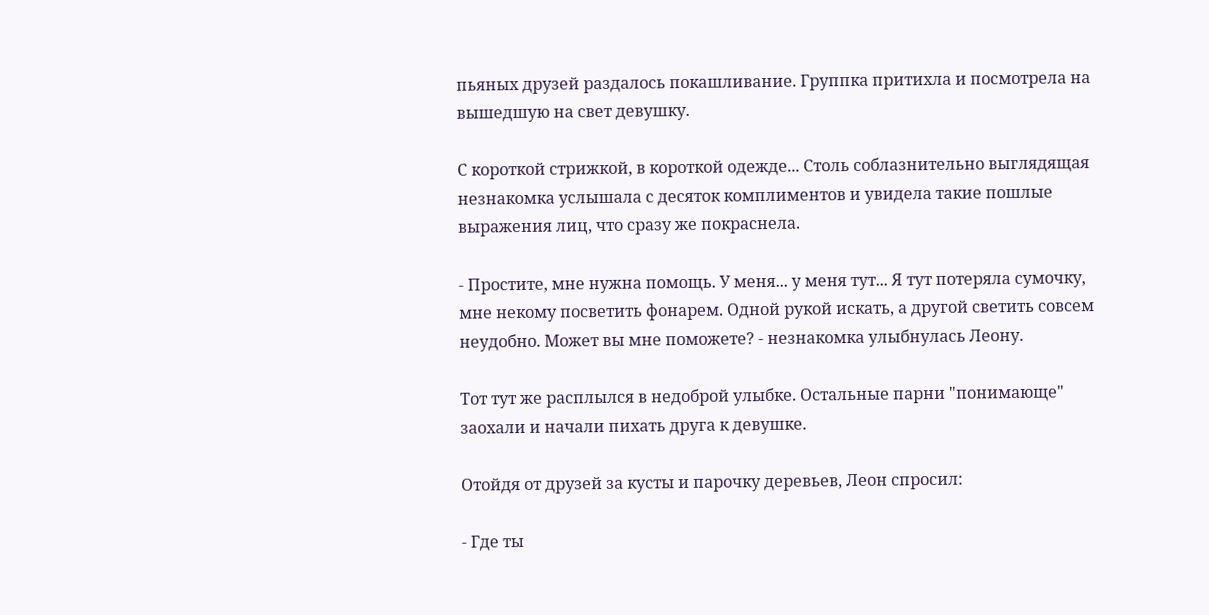пьяных друзей раздалось покашливание. Группка притихла и посмотрела на вышедшую на свет девушку.

С короткой стрижкой, в короткой одежде... Столь соблазнительно выглядящая незнакомка услышала с десяток комплиментов и увидела такие пошлые выражения лиц, что сразу же покраснела.

- Простите, мне нужна помощь. У меня... у меня тут... Я тут потеряла сумочку, мне некому посветить фонарем. Одной рукой искать, а другой светить совсем неудобно. Может вы мне поможете? - незнакомка улыбнулась Леону.

Тот тут же расплылся в недоброй улыбке. Остальные парни "понимающе" заохали и начали пихать друга к девушке.

Отойдя от друзей за кусты и парочку деревьев, Леон спросил:

- Где ты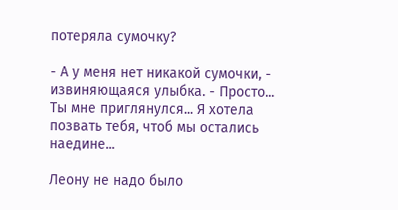потеряла сумочку?

- А у меня нет никакой сумочки, - извиняющаяся улыбка. - Просто... Ты мне приглянулся... Я хотела позвать тебя, чтоб мы остались наедине...

Леону не надо было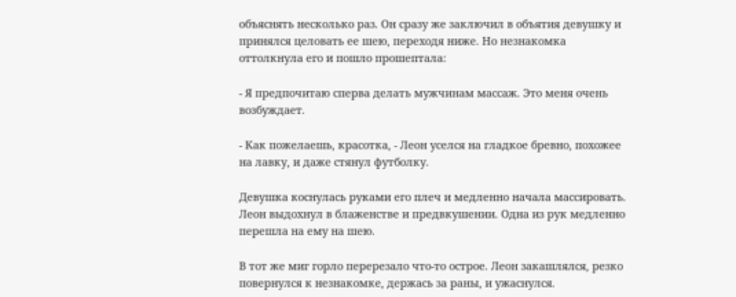объяснять несколько раз. Он сразу же заключил в объятия девушку и принялся целовать ее шею, переходя ниже. Но незнакомка оттолкнула его и пошло прошептала:

- Я предпочитаю сперва делать мужчинам массаж. Это меня очень возбуждает.

- Как пожелаешь, красотка, - Леон уселся на гладкое бревно, похожее на лавку, и даже стянул футболку.

Девушка коснулась руками его плеч и медленно начала массировать. Леон выдохнул в блаженстве и предвкушении. Одна из рук медленно перешла на ему на шею.

В тот же миг горло перерезало что-то острое. Леон закашлялся, резко повернулся к незнакомке, держась за раны, и ужаснулся.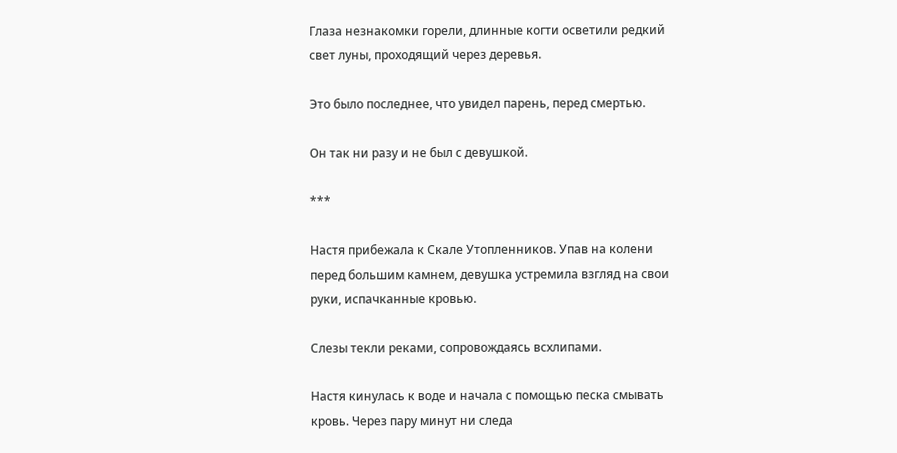Глаза незнакомки горели, длинные когти осветили редкий свет луны, проходящий через деревья.

Это было последнее, что увидел парень, перед смертью.

Он так ни разу и не был с девушкой.

***

Настя прибежала к Скале Утопленников. Упав на колени перед большим камнем, девушка устремила взгляд на свои руки, испачканные кровью.

Слезы текли реками, сопровождаясь всхлипами.

Настя кинулась к воде и начала с помощью песка смывать кровь. Через пару минут ни следа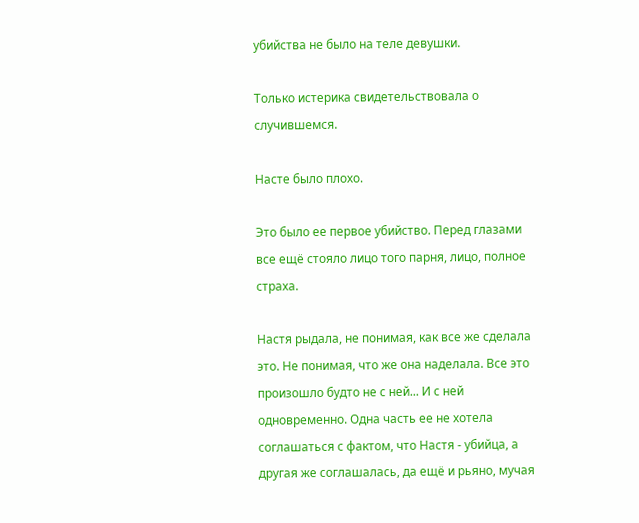убийства не было на теле девушки.

Только истерика свидетельствовала о случившемся.

Насте было плохо.

Это было ее первое убийство. Перед глазами все ещё стояло лицо того парня, лицо, полное страха.

Настя рыдала, не понимая, как все же сделала это. Не понимая, что же она наделала. Все это произошло будто не с ней... И с ней одновременно. Одна часть ее не хотела соглашаться с фактом, что Настя - убийца, а другая же соглашалась, да ещё и рьяно, мучая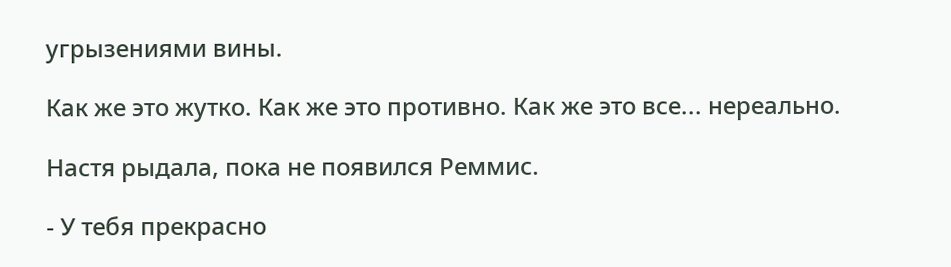угрызениями вины.

Как же это жутко. Как же это противно. Как же это все... нереально.

Настя рыдала, пока не появился Реммис.

- У тебя прекрасно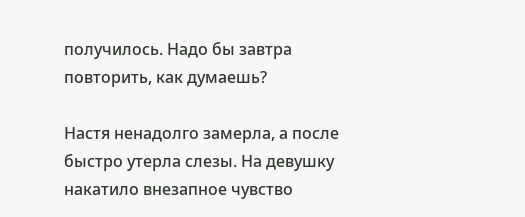получилось. Надо бы завтра повторить, как думаешь?

Настя ненадолго замерла, а после быстро утерла слезы. На девушку накатило внезапное чувство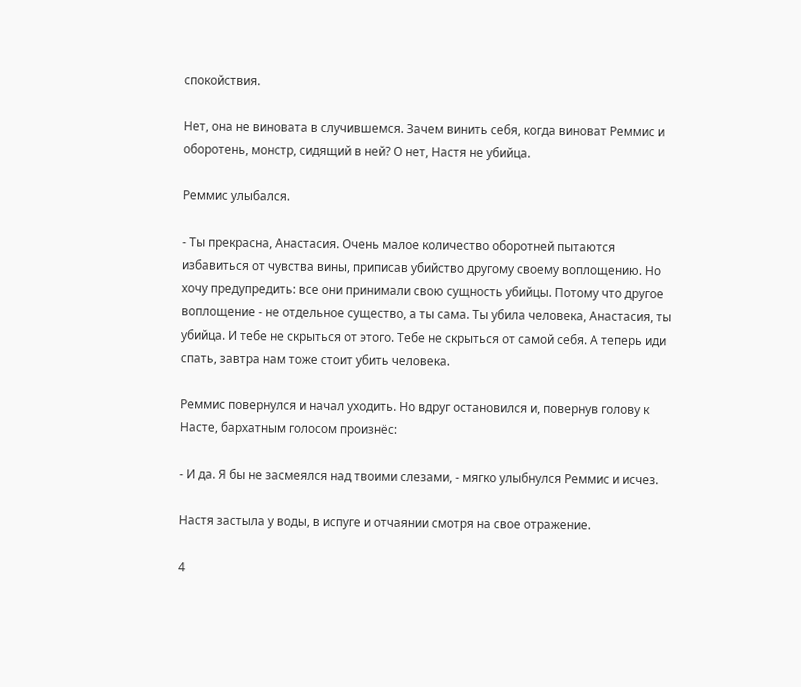спокойствия.

Нет, она не виновата в случившемся. Зачем винить себя, когда виноват Реммис и оборотень, монстр, сидящий в ней? О нет, Настя не убийца.

Реммис улыбался.

- Ты прекрасна, Анастасия. Очень малое количество оборотней пытаются избавиться от чувства вины, приписав убийство другому своему воплощению. Но хочу предупредить: все они принимали свою сущность убийцы. Потому что другое воплощение - не отдельное существо, а ты сама. Ты убила человека, Анастасия, ты убийца. И тебе не скрыться от этого. Тебе не скрыться от самой себя. А теперь иди спать, завтра нам тоже стоит убить человека.

Реммис повернулся и начал уходить. Но вдруг остановился и, повернув голову к Насте, бархатным голосом произнёс:

- И да. Я бы не засмеялся над твоими слезами, - мягко улыбнулся Реммис и исчез.

Настя застыла у воды, в испуге и отчаянии смотря на свое отражение.

4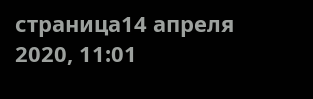страница14 апреля 2020, 11:01